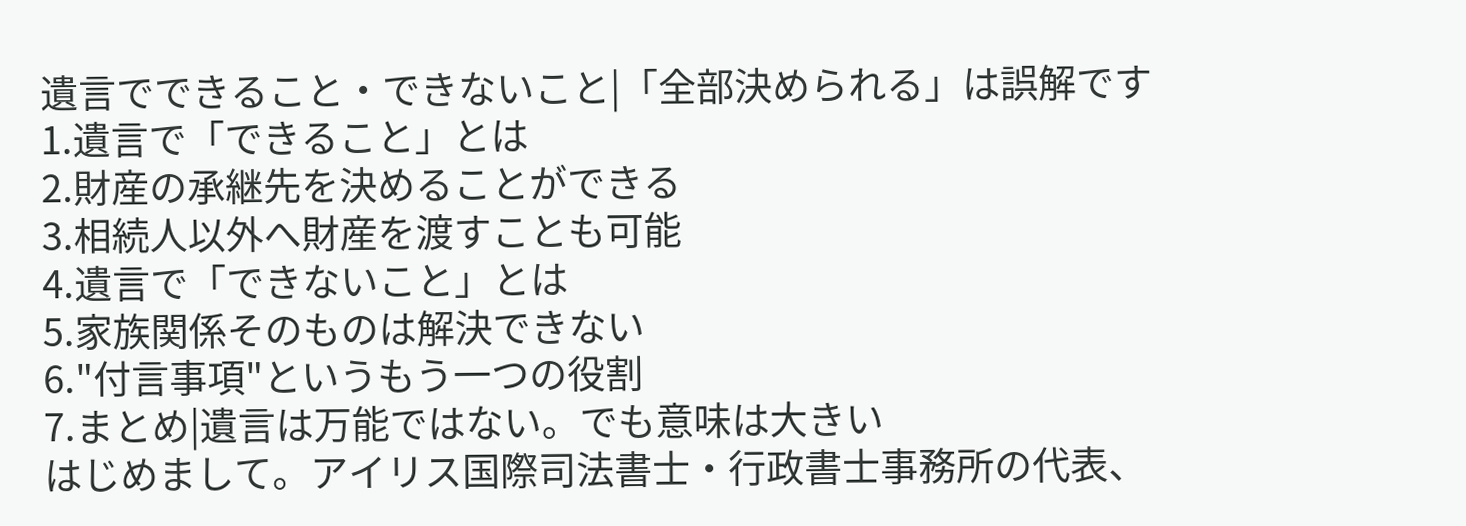遺言でできること・できないこと|「全部決められる」は誤解です
1.遺言で「できること」とは
2.財産の承継先を決めることができる
3.相続人以外へ財産を渡すことも可能
4.遺言で「できないこと」とは
5.家族関係そのものは解決できない
6."付言事項"というもう一つの役割
7.まとめ|遺言は万能ではない。でも意味は大きい
はじめまして。アイリス国際司法書士・行政書士事務所の代表、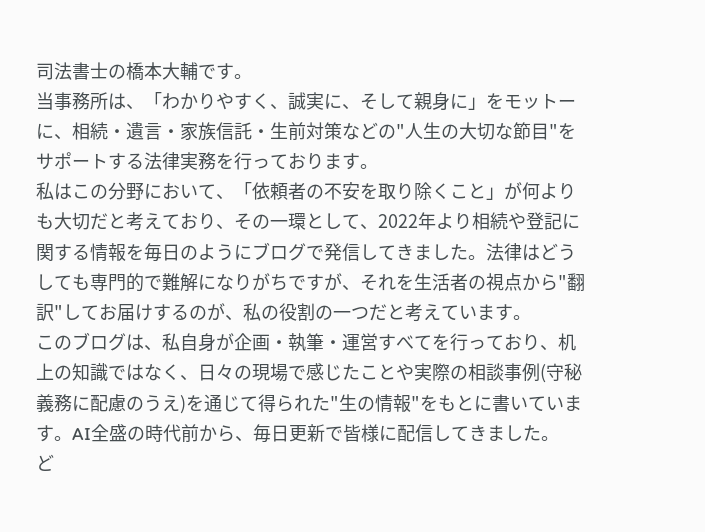司法書士の橋本大輔です。
当事務所は、「わかりやすく、誠実に、そして親身に」をモットーに、相続・遺言・家族信託・生前対策などの"人生の大切な節目"をサポートする法律実務を行っております。
私はこの分野において、「依頼者の不安を取り除くこと」が何よりも大切だと考えており、その一環として、2022年より相続や登記に関する情報を毎日のようにブログで発信してきました。法律はどうしても専門的で難解になりがちですが、それを生活者の視点から"翻訳"してお届けするのが、私の役割の一つだと考えています。
このブログは、私自身が企画・執筆・運営すべてを行っており、机上の知識ではなく、日々の現場で感じたことや実際の相談事例(守秘義務に配慮のうえ)を通じて得られた"生の情報"をもとに書いています。AI全盛の時代前から、毎日更新で皆様に配信してきました。
ど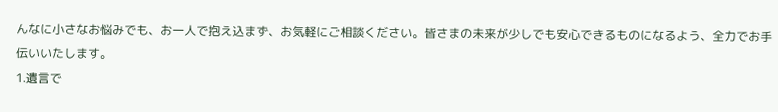んなに小さなお悩みでも、お一人で抱え込まず、お気軽にご相談ください。皆さまの未来が少しでも安心できるものになるよう、全力でお手伝いいたします。
1.遺言で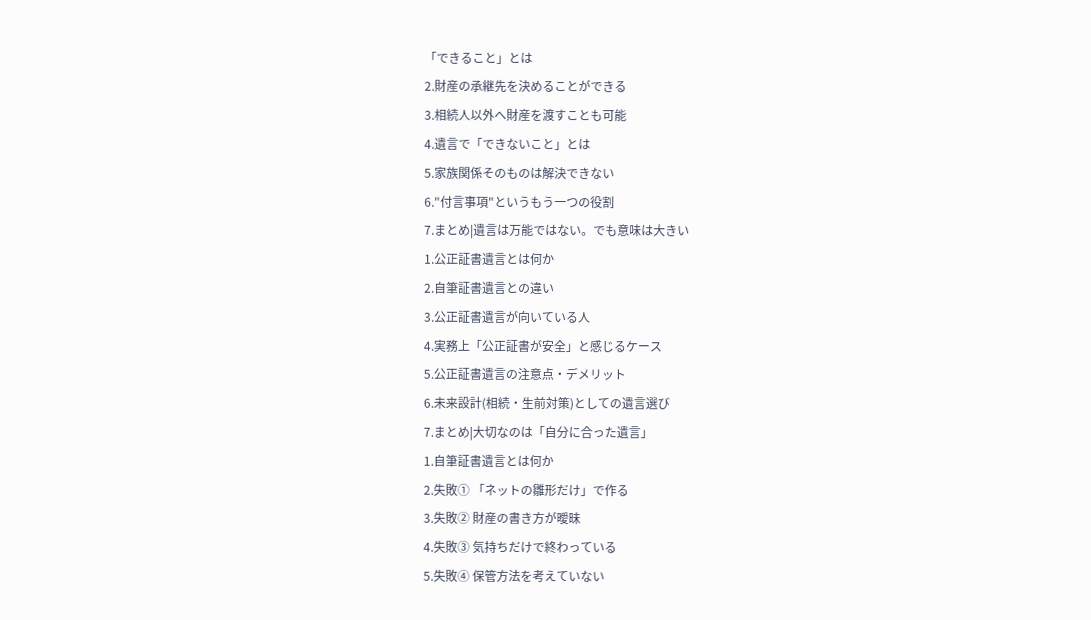「できること」とは
2.財産の承継先を決めることができる
3.相続人以外へ財産を渡すことも可能
4.遺言で「できないこと」とは
5.家族関係そのものは解決できない
6."付言事項"というもう一つの役割
7.まとめ|遺言は万能ではない。でも意味は大きい
1.公正証書遺言とは何か
2.自筆証書遺言との違い
3.公正証書遺言が向いている人
4.実務上「公正証書が安全」と感じるケース
5.公正証書遺言の注意点・デメリット
6.未来設計(相続・生前対策)としての遺言選び
7.まとめ|大切なのは「自分に合った遺言」
1.自筆証書遺言とは何か
2.失敗① 「ネットの雛形だけ」で作る
3.失敗② 財産の書き方が曖昧
4.失敗③ 気持ちだけで終わっている
5.失敗④ 保管方法を考えていない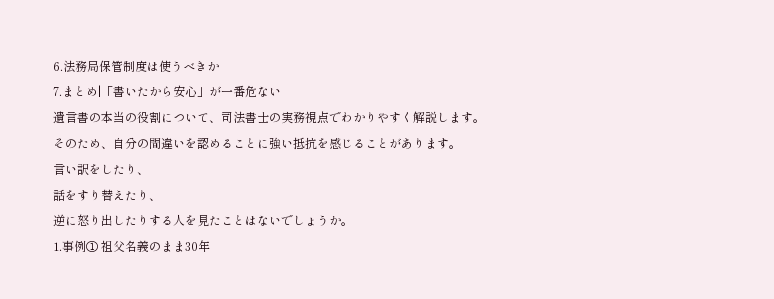6.法務局保管制度は使うべきか
7.まとめ|「書いたから安心」が一番危ない
遺言書の本当の役割について、司法書士の実務視点でわかりやすく解説します。
そのため、自分の間違いを認めることに強い抵抗を感じることがあります。
言い訳をしたり、
話をすり替えたり、
逆に怒り出したりする人を見たことはないでしょうか。
1.事例① 祖父名義のまま30年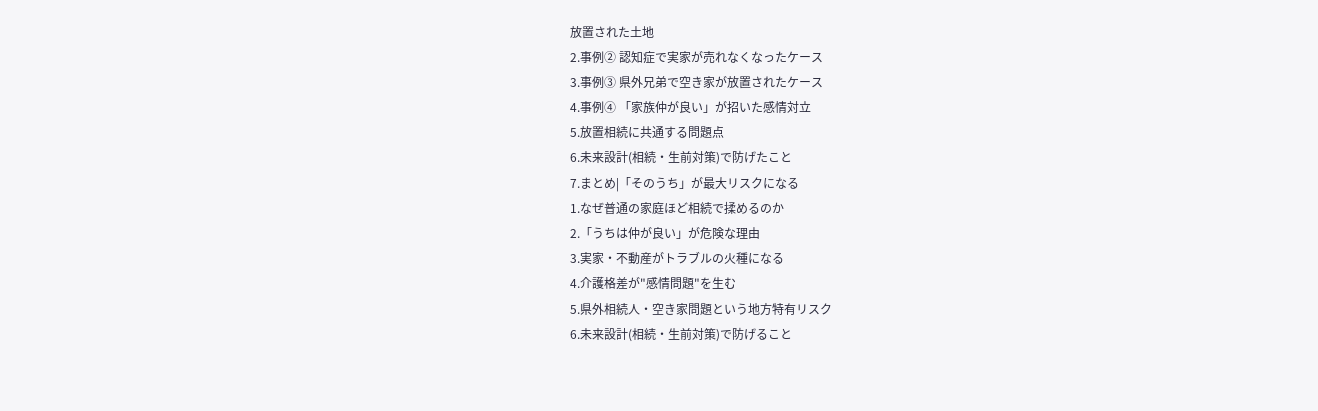放置された土地
2.事例② 認知症で実家が売れなくなったケース
3.事例③ 県外兄弟で空き家が放置されたケース
4.事例④ 「家族仲が良い」が招いた感情対立
5.放置相続に共通する問題点
6.未来設計(相続・生前対策)で防げたこと
7.まとめ|「そのうち」が最大リスクになる
1.なぜ普通の家庭ほど相続で揉めるのか
2.「うちは仲が良い」が危険な理由
3.実家・不動産がトラブルの火種になる
4.介護格差が"感情問題"を生む
5.県外相続人・空き家問題という地方特有リスク
6.未来設計(相続・生前対策)で防げること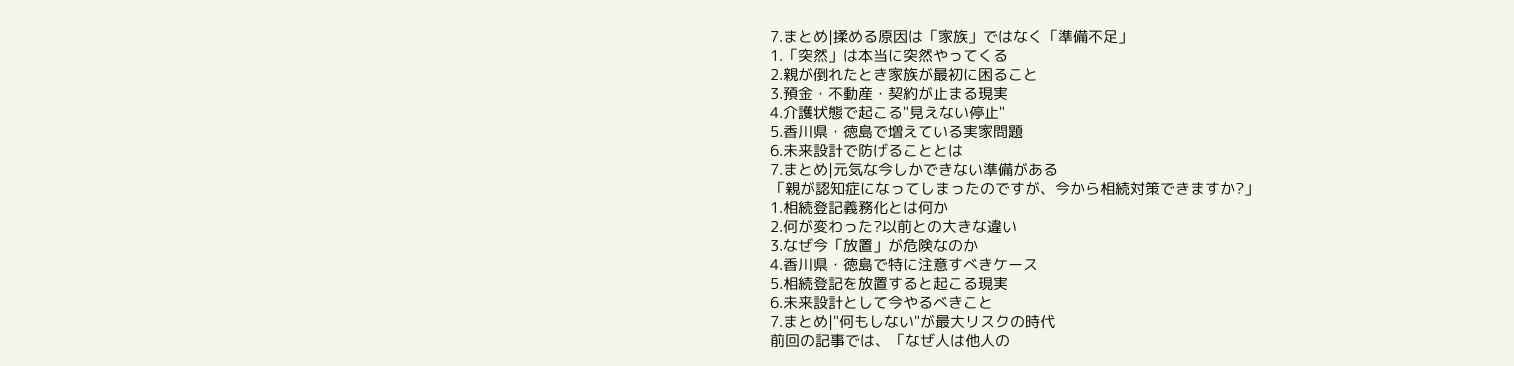7.まとめ|揉める原因は「家族」ではなく「準備不足」
1.「突然」は本当に突然やってくる
2.親が倒れたとき家族が最初に困ること
3.預金・不動産・契約が止まる現実
4.介護状態で起こる"見えない停止"
5.香川県・徳島で増えている実家問題
6.未来設計で防げることとは
7.まとめ|元気な今しかできない準備がある
「親が認知症になってしまったのですが、今から相続対策できますか?」
1.相続登記義務化とは何か
2.何が変わった?以前との大きな違い
3.なぜ今「放置」が危険なのか
4.香川県・徳島で特に注意すべきケース
5.相続登記を放置すると起こる現実
6.未来設計として今やるべきこと
7.まとめ|"何もしない"が最大リスクの時代
前回の記事では、「なぜ人は他人の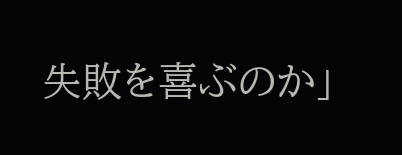失敗を喜ぶのか」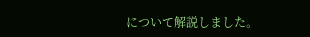について解説しました。